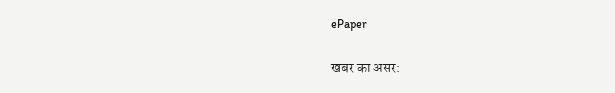ePaper

खबर का असर: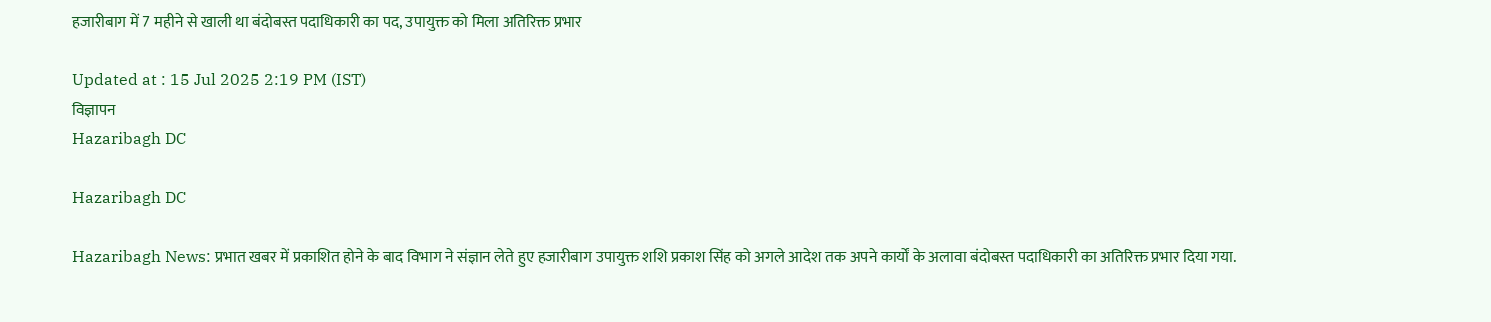हजारीबाग में 7 महीने से खाली था बंदोबस्त पदाधिकारी का पद, उपायुक्त को मिला अतिरिक्त प्रभार

Updated at : 15 Jul 2025 2:19 PM (IST)
विज्ञापन
Hazaribagh DC

Hazaribagh DC

Hazaribagh News: प्रभात खबर में प्रकाशित होने के बाद विभाग ने संज्ञान लेते हुए हजारीबाग उपायुक्त शशि प्रकाश सिंह को अगले आदेश तक अपने कार्यों के अलावा बंदोबस्त पदाधिकारी का अतिरिक्त प्रभार दिया गया.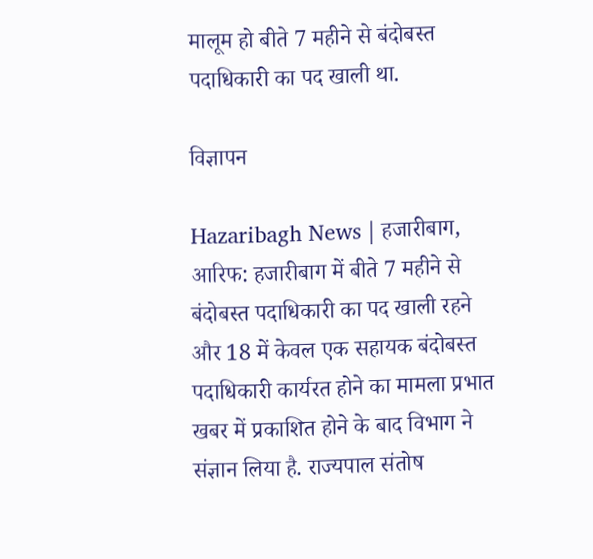मालूम हो बीते 7 महीने से बंदोबस्त पदाधिकारी का पद खाली था.

विज्ञापन

Hazaribagh News | हजारीबाग, आरिफ: हजारीबाग में बीते 7 महीने से बंदोबस्त पदाधिकारी का पद खाली रहने और 18 में केवल एक सहायक बंदोबस्त पदाधिकारी कार्यरत होने का मामला प्रभात खबर में प्रकाशित होने के बाद विभाग ने संज्ञान लिया है. राज्यपाल संतोष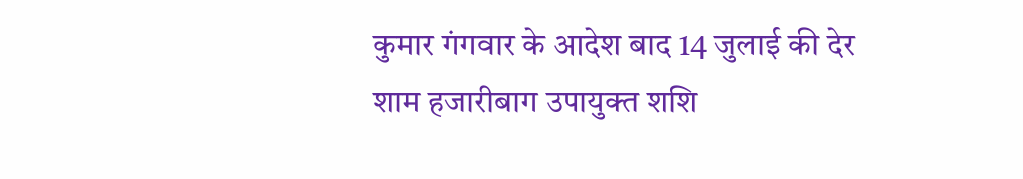कुमार गंगवार के आदेश बाद 14 जुलाई की देर शाम हजारीबाग उपायुक्त शशि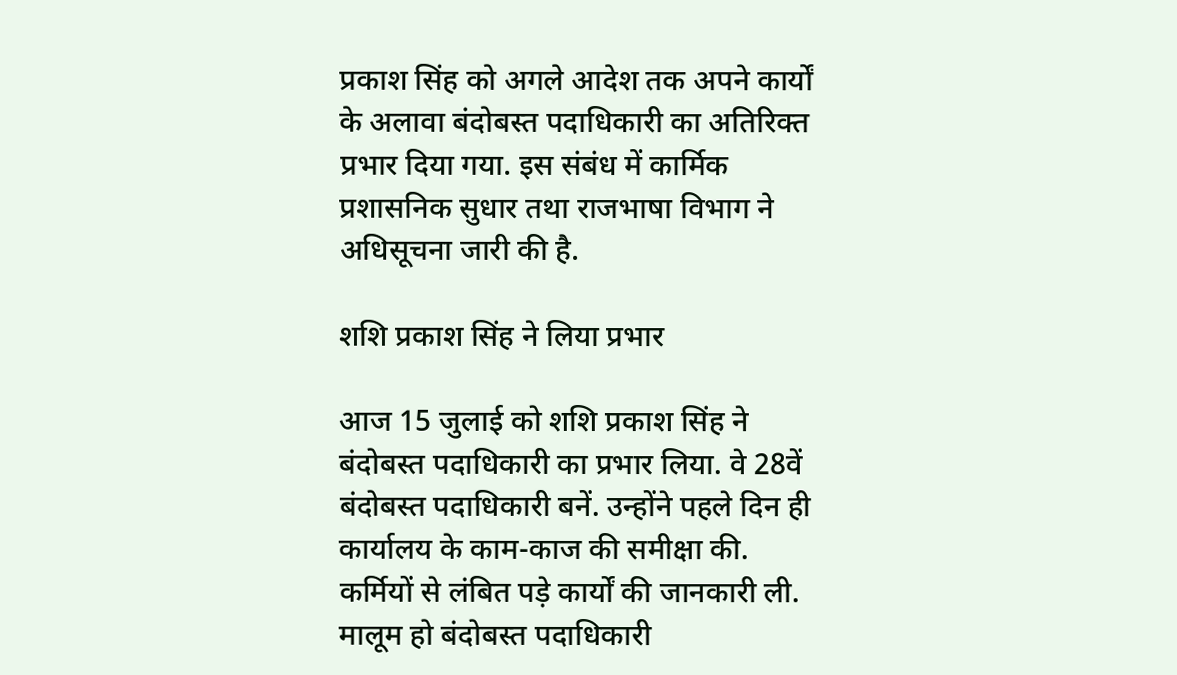प्रकाश सिंह को अगले आदेश तक अपने कार्यों के अलावा बंदोबस्त पदाधिकारी का अतिरिक्त प्रभार दिया गया. इस संबंध में कार्मिक प्रशासनिक सुधार तथा राजभाषा विभाग ने अधिसूचना जारी की है.

शशि प्रकाश सिंह ने लिया प्रभार

आज 15 जुलाई को शशि प्रकाश सिंह ने बंदोबस्त पदाधिकारी का प्रभार लिया. वे 28वें बंदोबस्त पदाधिकारी बनें. उन्होंने पहले दिन ही कार्यालय के काम-काज की समीक्षा की. कर्मियों से लंबित पड़े कार्यों की जानकारी ली. मालूम हो बंदोबस्त पदाधिकारी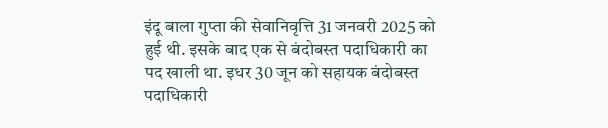इंदू बाला गुप्ता की सेवानिवृत्ति 31 जनवरी 2025 को हुई थी. इसके बाद एक से बंदोबस्त पदाधिकारी का पद खाली था. इधर 30 जून को सहायक बंदोबस्त पदाधिकारी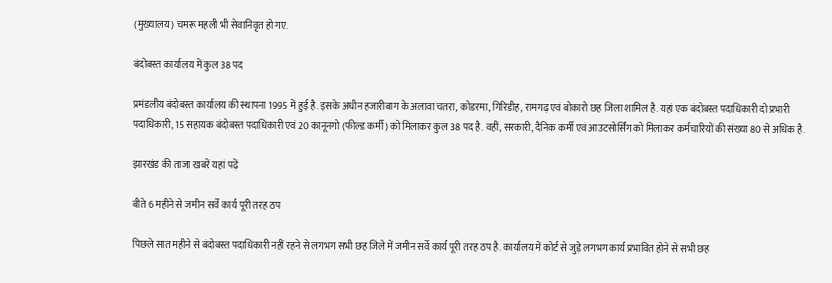(मुख्यालय) चमरू महली भी सेवानिवृत हो गए.

बंदोबस्त कार्यालय में कुल 38 पद

प्रमंडलीय बंदोबस्त कार्यालय की स्थापना 1995 में हुई है. इसके अधीन हजारीबाग के अलावा चतरा, कोडरमा, गिरिडीह, रामगढ़ एवं बोकारो छह जिला शामिल है. यहां एक बंदोबस्त पदाधिकारी दो प्रभारी पदाधिकारी, 15 सहायक बंदोबस्त पदाधिकारी एवं 20 कानूनगो (फील्ड कर्मी) को मिलाकर कुल 38 पद है. वहीं, सरकारी, दैनिक कर्मी एवं आउटसोर्सिंग को मिलाकर कर्मचारियों की संख्या 80 से अधिक है.

झारखंड की ताजा खबरें यहां पढ़ें

बीते 6 महीने से जमीन सर्वे कार्य पूरी तरह ठप

पिछले सात महीने से बंदोबस्त पदाधिकारी नहीं रहने से लगभग सभी छह जिले में जमीन सर्वे कार्य पूरी तरह ठप है. कार्यालय में कोर्ट से जुड़े लगभग कार्य प्रभावित होने से सभी छह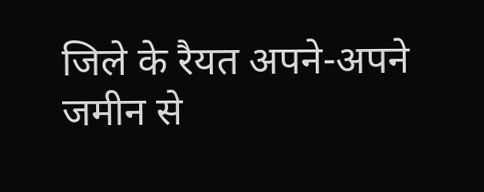जिले के रैयत अपने-अपने जमीन से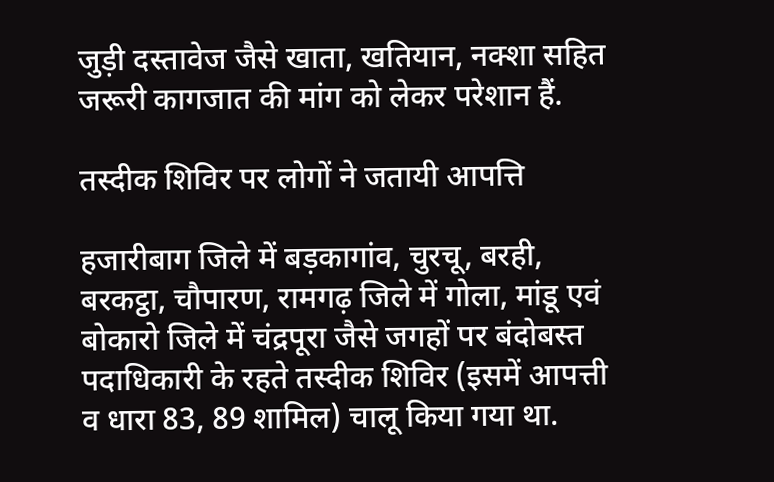जुड़ी दस्तावेज जैसे खाता, खतियान, नक्शा सहित जरूरी कागजात की मांग को लेकर परेशान हैं.

तस्दीक शिविर पर लोगों ने जतायी आपत्ति

हजारीबाग जिले में बड़कागांव, चुरचू, बरही, बरकट्ठा, चौपारण, रामगढ़ जिले में गोला, मांडू एवं बोकारो जिले में चंद्रपूरा जैसे जगहों पर बंदोबस्त पदाधिकारी के रहते तस्दीक शिविर (इसमें आपत्ती व धारा 83, 89 शामिल) चालू किया गया था.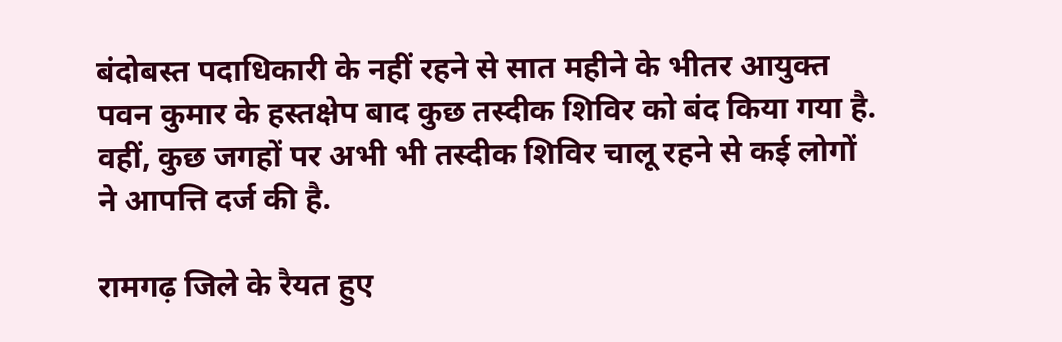बंदोबस्त पदाधिकारी के नहीं रहने से सात महीने के भीतर आयुक्त पवन कुमार के हस्तक्षेप बाद कुछ तस्दीक शिविर को बंद किया गया है. वहीं, कुछ जगहों पर अभी भी तस्दीक शिविर चालू रहने से कई लोगों ने आपत्ति दर्ज की है.

रामगढ़ जिले के रैयत हुए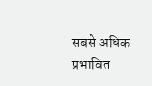सबसे अधिक प्रभावित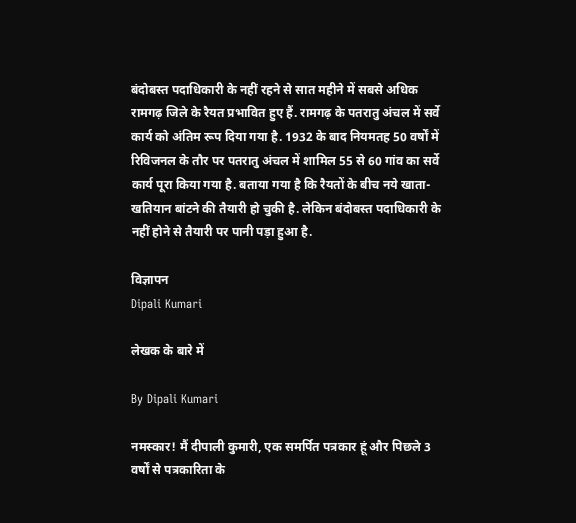बंदोबस्त पदाधिकारी के नहीं रहने से सात महीने में सबसे अधिक रामगढ़ जिले के रैयत प्रभावित हुए हैं. रामगढ़ के पतरातु अंचल में सर्वे कार्य को अंतिम रूप दिया गया है. 1932 के बाद नियमतह 50 वर्षों में रिविजनल के तौर पर पतरातु अंचल में शामिल 55 से 60 गांव का सर्वे कार्य पूरा किया गया है. बताया गया है कि रैयतों के बीच नये खाता-खतियान बांटने की तैयारी हो चुकी है. लेकिन बंदोबस्त पदाधिकारी के नहीं होने से तैयारी पर पानी पड़ा हुआ है.

विज्ञापन
Dipali Kumari

लेखक के बारे में

By Dipali Kumari

नमस्कार! मैं दीपाली कुमारी, एक समर्पित पत्रकार हूं और पिछले 3 वर्षों से पत्रकारिता के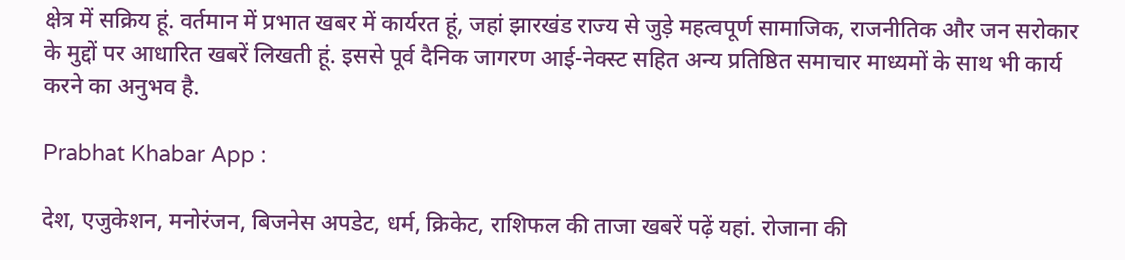क्षेत्र में सक्रिय हूं. वर्तमान में प्रभात खबर में कार्यरत हूं, जहां झारखंड राज्य से जुड़े महत्वपूर्ण सामाजिक, राजनीतिक और जन सरोकार के मुद्दों पर आधारित खबरें लिखती हूं. इससे पूर्व दैनिक जागरण आई-नेक्स्ट सहित अन्य प्रतिष्ठित समाचार माध्यमों के साथ भी कार्य करने का अनुभव है.

Prabhat Khabar App :

देश, एजुकेशन, मनोरंजन, बिजनेस अपडेट, धर्म, क्रिकेट, राशिफल की ताजा खबरें पढ़ें यहां. रोजाना की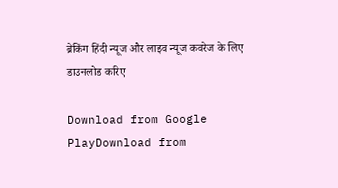ब्रेकिंग हिंदी न्यूज और लाइव न्यूज कवरेज के लिए डाउनलोड करिए

Download from Google PlayDownload from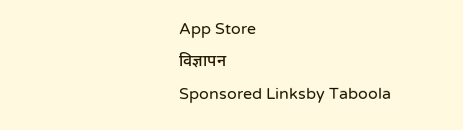App Store
विज्ञापन
Sponsored Linksby Taboola